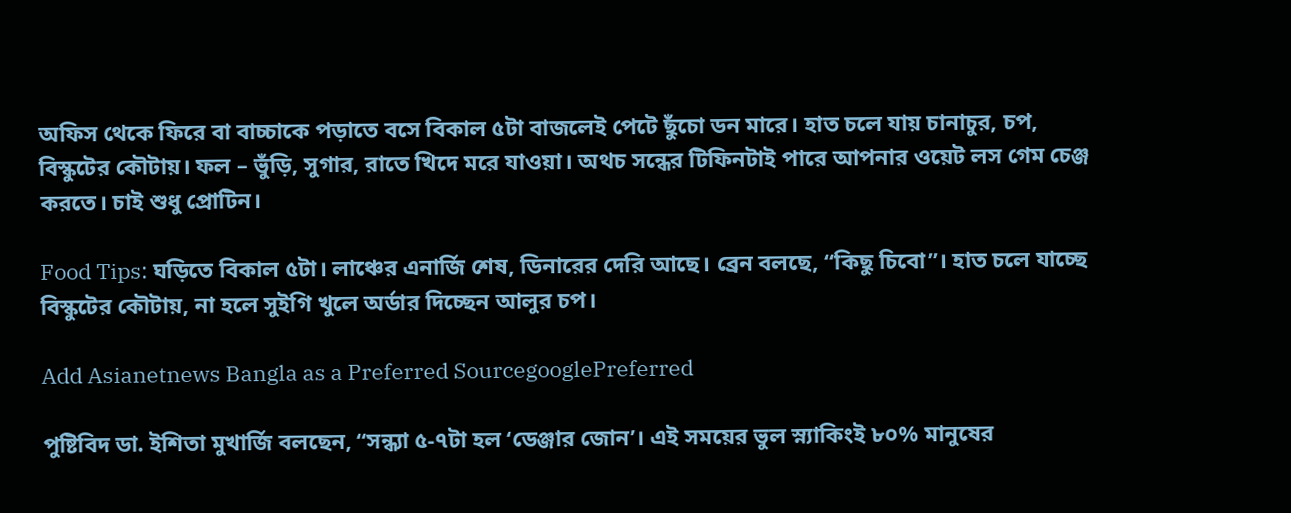অফিস থেকে ফিরে বা বাচ্চাকে পড়াতে বসে বিকাল ৫টা বাজলেই পেটে ছুঁচো ডন মারে। হাত চলে যায় চানাচুর, চপ, বিস্কুটের কৌটায়। ফল – ভুঁড়ি, সুগার, রাতে খিদে মরে যাওয়া। অথচ সন্ধের টিফিনটাই পারে আপনার ওয়েট লস গেম চেঞ্জ করতে। চাই শুধু প্রোটিন।

Food Tips: ঘড়িতে বিকাল ৫টা। লাঞ্চের এনার্জি শেষ, ডিনারের দেরি আছে। ব্রেন বলছে, “কিছু চিবো”। হাত চলে যাচ্ছে বিস্কুটের কৌটায়, না হলে সুইগি খুলে অর্ডার দিচ্ছেন আলুর চপ।

Add Asianetnews Bangla as a Preferred SourcegooglePreferred

পুষ্টিবিদ ডা. ইশিতা মুখার্জি বলছেন, “সন্ধ্যা ৫-৭টা হল ‘ডেঞ্জার জোন’। এই সময়ের ভুল স্ন্যাকিংই ৮০% মানুষের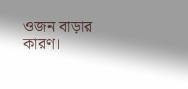ওজন বাড়ার কারণ।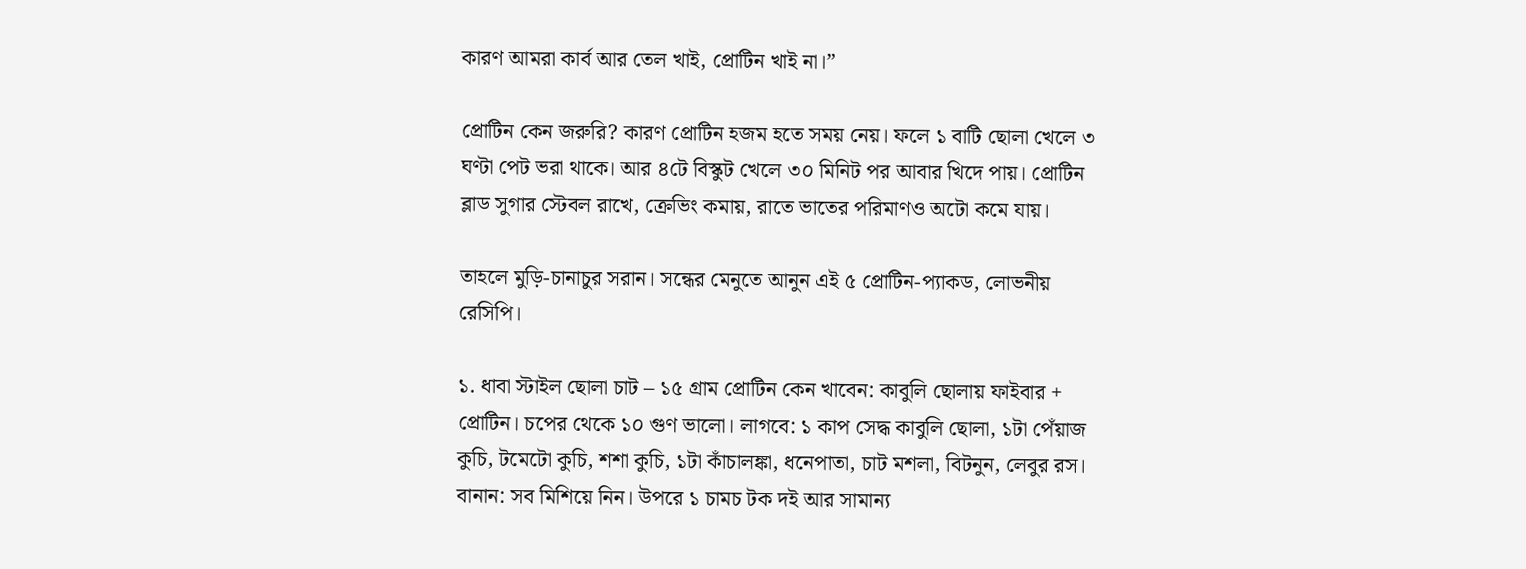কারণ আমরা কার্ব আর তেল খাই, প্রোটিন খাই না।”

প্রোটিন কেন জরুরি? কারণ প্রোটিন হজম হতে সময় নেয়। ফলে ১ বাটি ছোলা খেলে ৩ ঘণ্টা পেট ভরা থাকে। আর ৪টে বিস্কুট খেলে ৩০ মিনিট পর আবার খিদে পায়। প্রোটিন ব্লাড সুগার স্টেবল রাখে, ক্রেভিং কমায়, রাতে ভাতের পরিমাণও অটো কমে যায়।

তাহলে মুড়ি-চানাচুর সরান। সন্ধের মেনুতে আনুন এই ৫ প্রোটিন-প্যাকড, লোভনীয় রেসিপি।

১. ধাবা স্টাইল ছোলা চাট – ১৫ গ্রাম প্রোটিন কেন খাবেন: কাবুলি ছোলায় ফাইবার + প্রোটিন। চপের থেকে ১০ গুণ ভালো। লাগবে: ১ কাপ সেদ্ধ কাবুলি ছোলা, ১টা পেঁয়াজ কুচি, টমেটো কুচি, শশা কুচি, ১টা কাঁচালঙ্কা, ধনেপাতা, চাট মশলা, বিটনুন, লেবুর রস। বানান: সব মিশিয়ে নিন। উপরে ১ চামচ টক দই আর সামান্য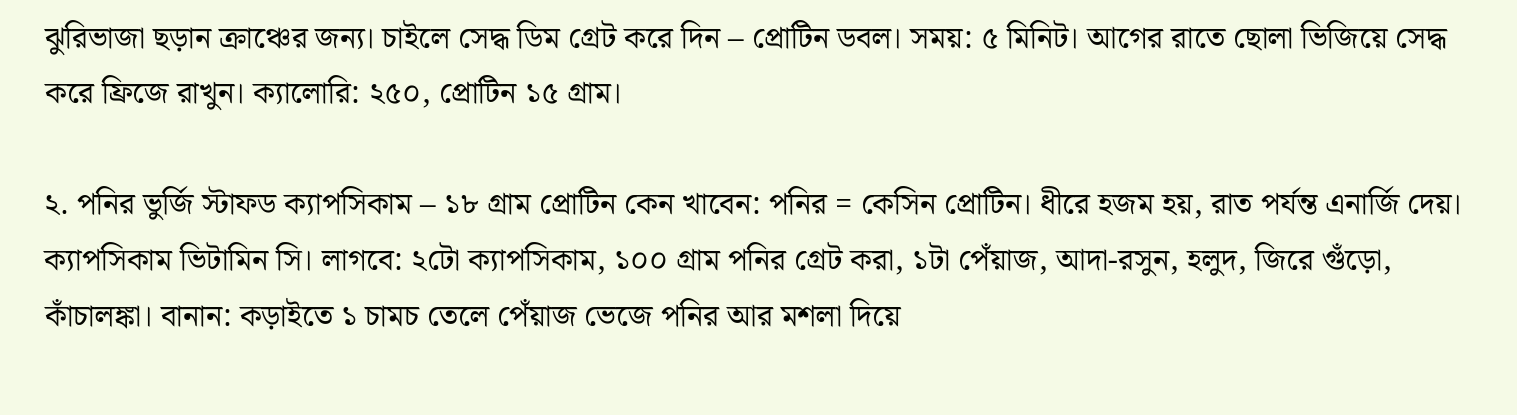ঝুরিভাজা ছড়ান ক্রাঞ্চের জন্য। চাইলে সেদ্ধ ডিম গ্রেট করে দিন – প্রোটিন ডবল। সময়: ৫ মিনিট। আগের রাতে ছোলা ভিজিয়ে সেদ্ধ করে ফ্রিজে রাখুন। ক্যালোরি: ২৫০, প্রোটিন ১৫ গ্রাম।

২. পনির ভুর্জি স্টাফড ক্যাপসিকাম – ১৮ গ্রাম প্রোটিন কেন খাবেন: পনির = কেসিন প্রোটিন। ধীরে হজম হয়, রাত পর্যন্ত এনার্জি দেয়। ক্যাপসিকাম ভিটামিন সি। লাগবে: ২টো ক্যাপসিকাম, ১০০ গ্রাম পনির গ্রেট করা, ১টা পেঁয়াজ, আদা-রসুন, হলুদ, জিরে গুঁড়ো, কাঁচালঙ্কা। বানান: কড়াইতে ১ চামচ তেলে পেঁয়াজ ভেজে পনির আর মশলা দিয়ে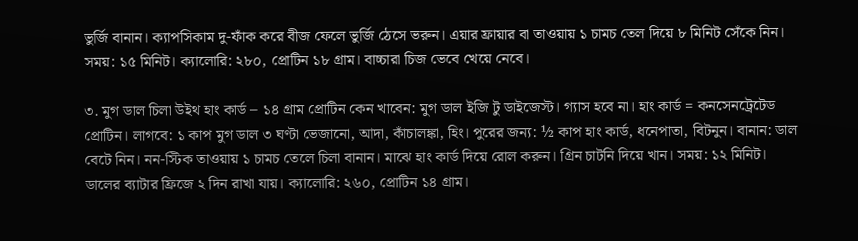ভুর্জি বানান। ক্যাপসিকাম দু-ফাঁক করে বীজ ফেলে ভুর্জি ঠেসে ভরুন। এয়ার ফ্রায়ার বা তাওয়ায় ১ চামচ তেল দিয়ে ৮ মিনিট সেঁকে নিন। সময়: ১৫ মিনিট। ক্যালোরি: ২৮০, প্রোটিন ১৮ গ্রাম। বাচ্চারা চিজ ভেবে খেয়ে নেবে।

৩. মুগ ডাল চিলা উইথ হাং কার্ড – ১৪ গ্রাম প্রোটিন কেন খাবেন: মুগ ডাল ইজি টু ডাইজেস্ট। গ্যাস হবে না। হাং কার্ড = কনসেনট্রেটেড প্রোটিন। লাগবে: ১ কাপ মুগ ডাল ৩ ঘণ্টা ভেজানো, আদা, কাঁচালঙ্কা, হিং। পুরের জন্য: ½ কাপ হাং কার্ড, ধনেপাতা, বিটনুন। বানান: ডাল বেটে নিন। নন-স্টিক তাওয়ায় ১ চামচ তেলে চিলা বানান। মাঝে হাং কার্ড দিয়ে রোল করুন। গ্রিন চাটনি দিয়ে খান। সময়: ১২ মিনিট। ডালের ব্যাটার ফ্রিজে ২ দিন রাখা যায়। ক্যালোরি: ২৬০, প্রোটিন ১৪ গ্রাম।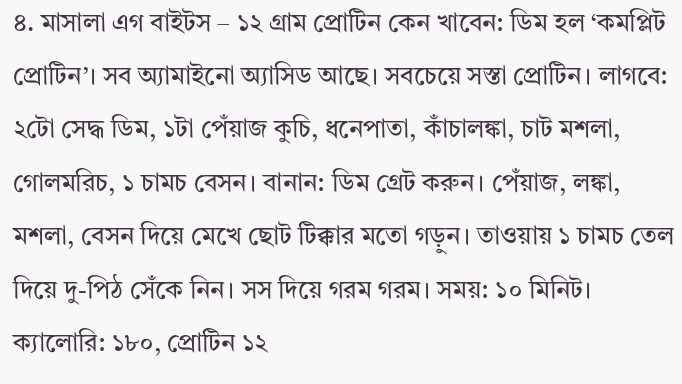৪. মাসালা এগ বাইটস – ১২ গ্রাম প্রোটিন কেন খাবেন: ডিম হল ‘কমপ্লিট প্রোটিন’। সব অ্যামাইনো অ্যাসিড আছে। সবচেয়ে সস্তা প্রোটিন। লাগবে: ২টো সেদ্ধ ডিম, ১টা পেঁয়াজ কুচি, ধনেপাতা, কাঁচালঙ্কা, চাট মশলা, গোলমরিচ, ১ চামচ বেসন। বানান: ডিম গ্রেট করুন। পেঁয়াজ, লঙ্কা, মশলা, বেসন দিয়ে মেখে ছোট টিক্কার মতো গড়ুন। তাওয়ায় ১ চামচ তেল দিয়ে দু-পিঠ সেঁকে নিন। সস দিয়ে গরম গরম। সময়: ১০ মিনিট। ক্যালোরি: ১৮০, প্রোটিন ১২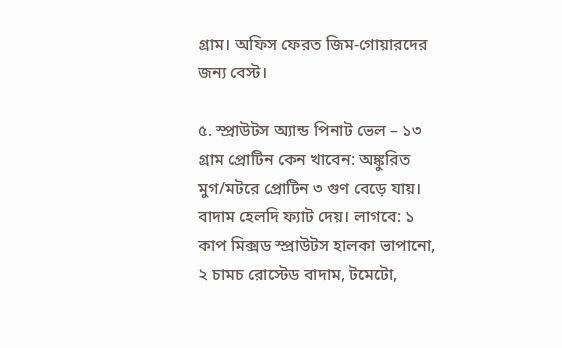গ্রাম। অফিস ফেরত জিম-গোয়ারদের জন্য বেস্ট।

৫. স্প্রাউটস অ্যান্ড পিনাট ভেল – ১৩ গ্রাম প্রোটিন কেন খাবেন: অঙ্কুরিত মুগ/মটরে প্রোটিন ৩ গুণ বেড়ে যায়। বাদাম হেলদি ফ্যাট দেয়। লাগবে: ১ কাপ মিক্সড স্প্রাউটস হালকা ভাপানো, ২ চামচ রোস্টেড বাদাম, টমেটো,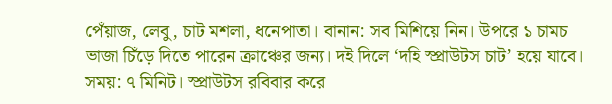পেঁয়াজ, লেবু, চাট মশলা, ধনেপাতা। বানান: সব মিশিয়ে নিন। উপরে ১ চামচ ভাজা চিঁড়ে দিতে পারেন ক্রাঞ্চের জন্য। দই দিলে ‘দহি স্প্রাউটস চাট’ হয়ে যাবে। সময়: ৭ মিনিট। স্প্রাউটস রবিবার করে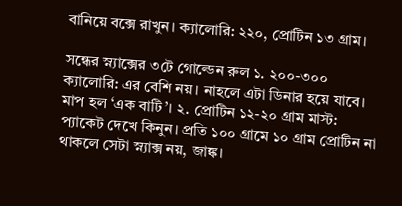বানিয়ে বক্সে রাখুন। ক্যালোরি: ২২০, প্রোটিন ১৩ গ্রাম।

সন্ধের স্ন্যাক্সের ৩টে গোল্ডেন রুল ১. ২০০-৩০০ ক্যালোরি: এর বেশি নয়। নাহলে এটা ডিনার হয়ে যাবে। মাপ হল ‘এক বাটি’। ২. প্রোটিন ১২-২০ গ্রাম মাস্ট: প্যাকেট দেখে কিনুন। প্রতি ১০০ গ্রামে ১০ গ্রাম প্রোটিন না থাকলে সেটা স্ন্যাক্স নয়, জাঙ্ক।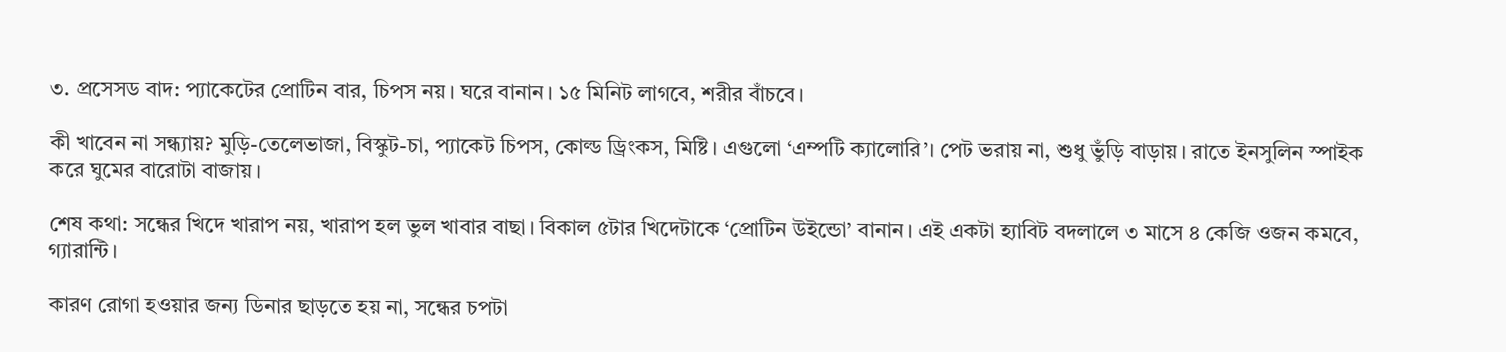৩. প্রসেসড বাদ: প্যাকেটের প্রোটিন বার, চিপস নয়। ঘরে বানান। ১৫ মিনিট লাগবে, শরীর বাঁচবে।

কী খাবেন না সন্ধ্যায়? মুড়ি-তেলেভাজা, বিস্কুট-চা, প্যাকেট চিপস, কোল্ড ড্রিংকস, মিষ্টি। এগুলো ‘এম্পটি ক্যালোরি’। পেট ভরায় না, শুধু ভুঁড়ি বাড়ায়। রাতে ইনসুলিন স্পাইক করে ঘুমের বারোটা বাজায়।

শেষ কথা: সন্ধের খিদে খারাপ নয়, খারাপ হল ভুল খাবার বাছা। বিকাল ৫টার খিদেটাকে ‘প্রোটিন উইন্ডো’ বানান। এই একটা হ্যাবিট বদলালে ৩ মাসে ৪ কেজি ওজন কমবে, গ্যারান্টি।

কারণ রোগা হওয়ার জন্য ডিনার ছাড়তে হয় না, সন্ধের চপটা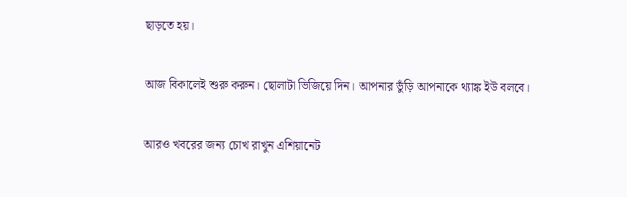ছাড়তে হয়।

আজ বিকালেই শুরু করুন। ছোলাটা ভিজিয়ে দিন। আপনার ভুঁড়ি আপনাকে থ্যাঙ্ক ইউ বলবে।

আরও খবরের জন্য চোখ রাখুন এশিয়ানেট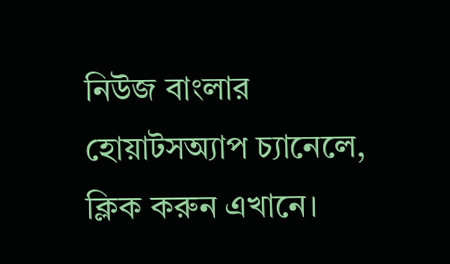নিউজ বাংলার হোয়াটসঅ্যাপ চ্যানেলে, ক্লিক করুন এখানে।